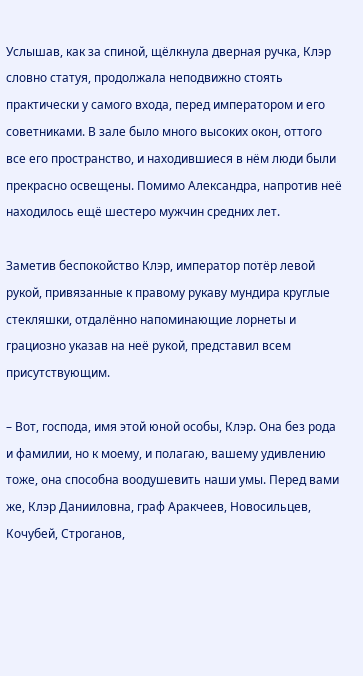Услышав, как за спиной, щёлкнула дверная ручка, Клэр словно статуя, продолжала неподвижно стоять практически у самого входа, перед императором и его советниками. В зале было много высоких окон, оттого все его пространство, и находившиеся в нём люди были прекрасно освещены. Помимо Александра, напротив неё находилось ещё шестеро мужчин средних лет.

Заметив беспокойство Клэр, император потёр левой рукой, привязанные к правому рукаву мундира круглые стекляшки, отдалённо напоминающие лорнеты и грациозно указав на неё рукой, представил всем присутствующим.

– Вот, господа, имя этой юной особы, Клэр. Она без рода и фамилии, но к моему, и полагаю, вашему удивлению тоже, она способна воодушевить наши умы. Перед вами же, Клэр Данииловна, граф Аракчеев, Новосильцев, Кочубей, Строганов,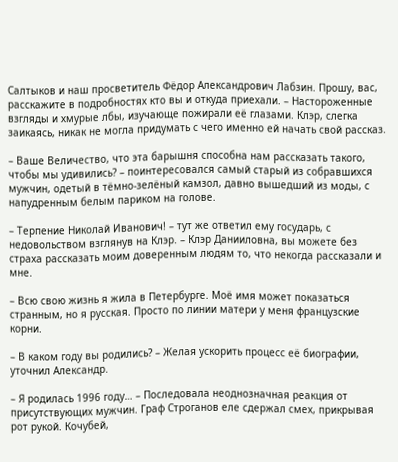Салтыков и наш просветитель Фёдор Александрович Лабзин. Прошу, вас, расскажите в подробностях кто вы и откуда приехали. – Настороженные взгляды и хмурые лбы, изучающе пожирали её глазами. Клэр, слегка заикаясь, никак не могла придумать с чего именно ей начать свой рассказ.

– Ваше Величество, что эта барышня способна нам рассказать такого, чтобы мы удивились? – поинтересовался самый старый из собравшихся мужчин, одетый в тёмно-зелёный камзол, давно вышедший из моды, с напудренным белым париком на голове.

– Терпение Николай Иванович! – тут же ответил ему государь, с недовольством взглянув на Клэр. – Клэр Данииловна, вы можете без страха рассказать моим доверенным людям то, что некогда рассказали и мне.

– Всю свою жизнь я жила в Петербурге. Моё имя может показаться странным, но я русская. Просто по линии матери у меня французские корни.

– В каком году вы родились? – Желая ускорить процесс её биографии, уточнил Александр.

– Я родилась 1996 году… – Последовала неоднозначная реакция от присутствующих мужчин. Граф Строганов еле сдержал смех, прикрывая рот рукой. Кочубей,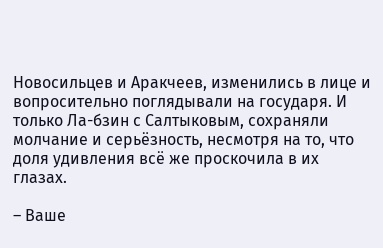Новосильцев и Аракчеев, изменились в лице и вопросительно поглядывали на государя. И только Ла-бзин с Салтыковым, сохраняли молчание и серьёзность, несмотря на то, что доля удивления всё же проскочила в их глазах.

– Ваше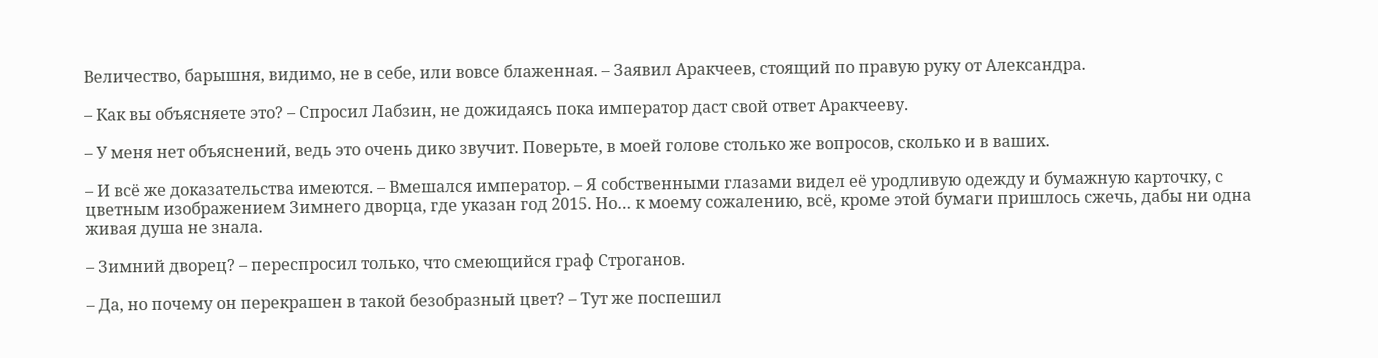Величество, барышня, видимо, не в себе, или вовсе блаженная. – Заявил Аракчеев, стоящий по правую руку от Александра.

– Как вы объясняете это? – Спросил Лабзин, не дожидаясь пока император даст свой ответ Аракчееву.

– У меня нет объяснений, ведь это очень дико звучит. Поверьте, в моей голове столько же вопросов, сколько и в ваших.

– И всё же доказательства имеются. – Вмешался император. – Я собственными глазами видел её уродливую одежду и бумажную карточку, с цветным изображением Зимнего дворца, где указан год 2015. Но… к моему сожалению, всё, кроме этой бумаги пришлось сжечь, дабы ни одна живая душа не знала.

– Зимний дворец? – переспросил только, что смеющийся граф Строганов.

– Да, но почему он перекрашен в такой безобразный цвет? – Тут же поспешил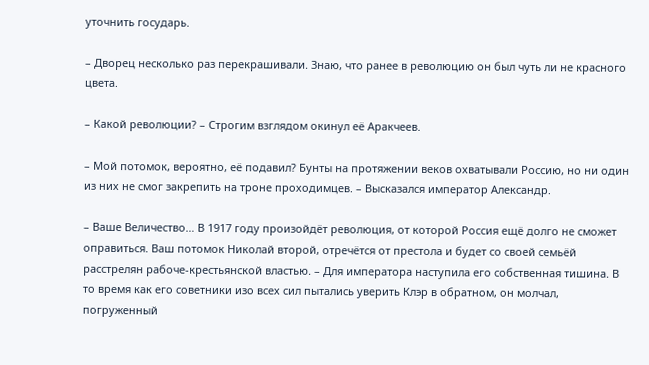уточнить государь.

– Дворец несколько раз перекрашивали. Знаю, что ранее в революцию он был чуть ли не красного цвета.

– Какой революции? – Строгим взглядом окинул её Аракчеев.

– Мой потомок, вероятно, её подавил? Бунты на протяжении веков охватывали Россию, но ни один из них не смог закрепить на троне проходимцев. – Высказался император Александр.

– Ваше Величество… В 1917 году произойдёт революция, от которой Россия ещё долго не сможет оправиться. Ваш потомок Николай второй, отречётся от престола и будет со своей семьёй расстрелян рабоче-крестьянской властью. – Для императора наступила его собственная тишина. В то время как его советники изо всех сил пытались уверить Клэр в обратном, он молчал, погруженный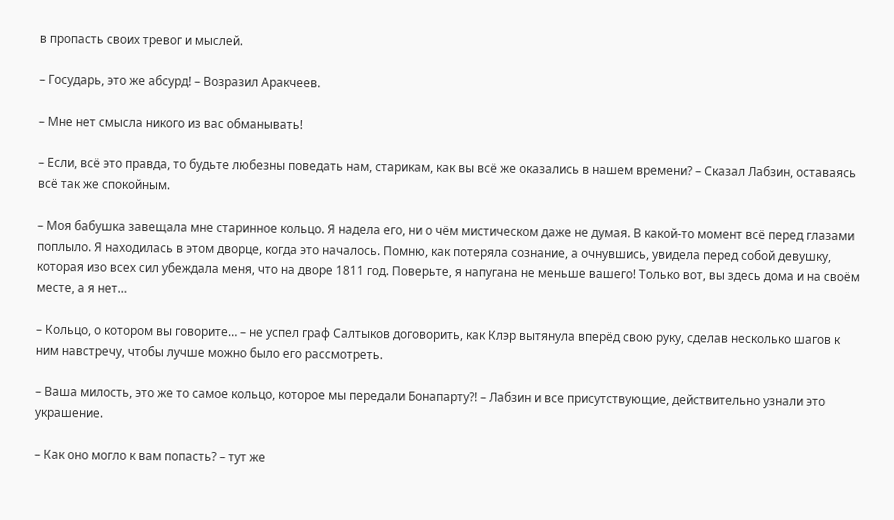в пропасть своих тревог и мыслей.

– Государь, это же абсурд! – Возразил Аракчеев.

– Мне нет смысла никого из вас обманывать!

– Если, всё это правда, то будьте любезны поведать нам, старикам, как вы всё же оказались в нашем времени? – Сказал Лабзин, оставаясь всё так же спокойным.

– Моя бабушка завещала мне старинное кольцо. Я надела его, ни о чём мистическом даже не думая. В какой-то момент всё перед глазами поплыло. Я находилась в этом дворце, когда это началось. Помню, как потеряла сознание, а очнувшись, увидела перед собой девушку, которая изо всех сил убеждала меня, что на дворе 1811 год. Поверьте, я напугана не меньше вашего! Только вот, вы здесь дома и на своём месте, а я нет…

– Кольцо, о котором вы говорите… – не успел граф Салтыков договорить, как Клэр вытянула вперёд свою руку, сделав несколько шагов к ним навстречу, чтобы лучше можно было его рассмотреть.

– Ваша милость, это же то самое кольцо, которое мы передали Бонапарту?! – Лабзин и все присутствующие, действительно узнали это украшение.

– Как оно могло к вам попасть? – тут же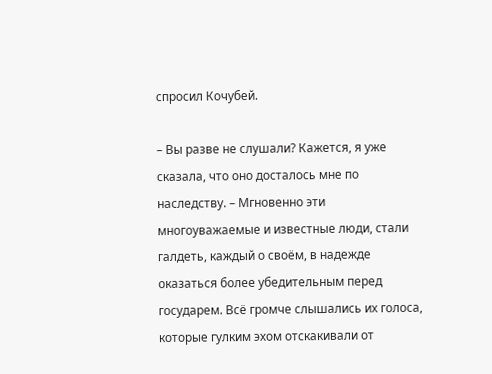спросил Кочубей.

– Вы разве не слушали? Кажется, я уже сказала, что оно досталось мне по наследству. – Мгновенно эти многоуважаемые и известные люди, стали галдеть, каждый о своём, в надежде оказаться более убедительным перед государем. Всё громче слышались их голоса, которые гулким эхом отскакивали от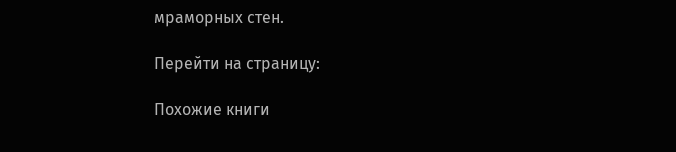мраморных стен.

Перейти на страницу:

Похожие книги